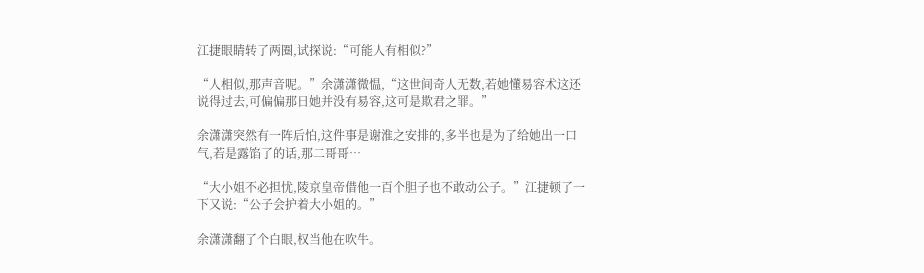江捷眼睛转了两圈,试探说:“可能人有相似?”

“人相似,那声音呢。”余潇潇微愠,“这世间奇人无数,若她懂易容术这还说得过去,可偏偏那日她并没有易容,这可是欺君之罪。”

余潇潇突然有一阵后怕,这件事是谢淮之安排的,多半也是为了给她出一口气,若是露馅了的话,那二哥哥…

“大小姐不必担忧,陵京皇帝借他一百个胆子也不敢动公子。”江捷顿了一下又说:“公子会护着大小姐的。”

余潇潇翻了个白眼,权当他在吹牛。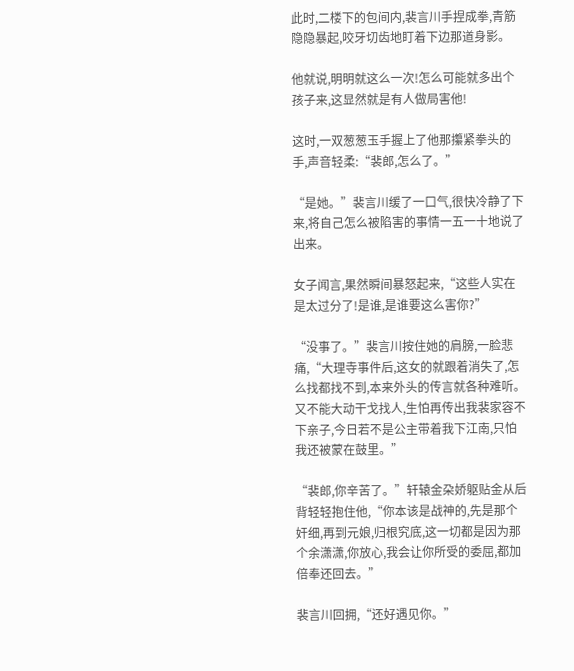此时,二楼下的包间内,裴言川手捏成拳,青筋隐隐暴起,咬牙切齿地盯着下边那道身影。

他就说,明明就这么一次!怎么可能就多出个孩子来,这显然就是有人做局害他!

这时,一双葱葱玉手握上了他那攥紧拳头的手,声音轻柔:“裴郎,怎么了。”

“是她。”裴言川缓了一口气,很快冷静了下来,将自己怎么被陷害的事情一五一十地说了出来。

女子闻言,果然瞬间暴怒起来,“这些人实在是太过分了!是谁,是谁要这么害你?”

“没事了。”裴言川按住她的肩膀,一脸悲痛,“大理寺事件后,这女的就跟着消失了,怎么找都找不到,本来外头的传言就各种难听。又不能大动干戈找人,生怕再传出我裴家容不下亲子,今日若不是公主带着我下江南,只怕我还被蒙在鼓里。”

“裴郎,你辛苦了。”轩辕金朶娇躯贴金从后背轻轻抱住他,“你本该是战神的,先是那个奸细,再到元娘,归根究底,这一切都是因为那个余潇潇,你放心,我会让你所受的委屈,都加倍奉还回去。”

裴言川回拥,“还好遇见你。”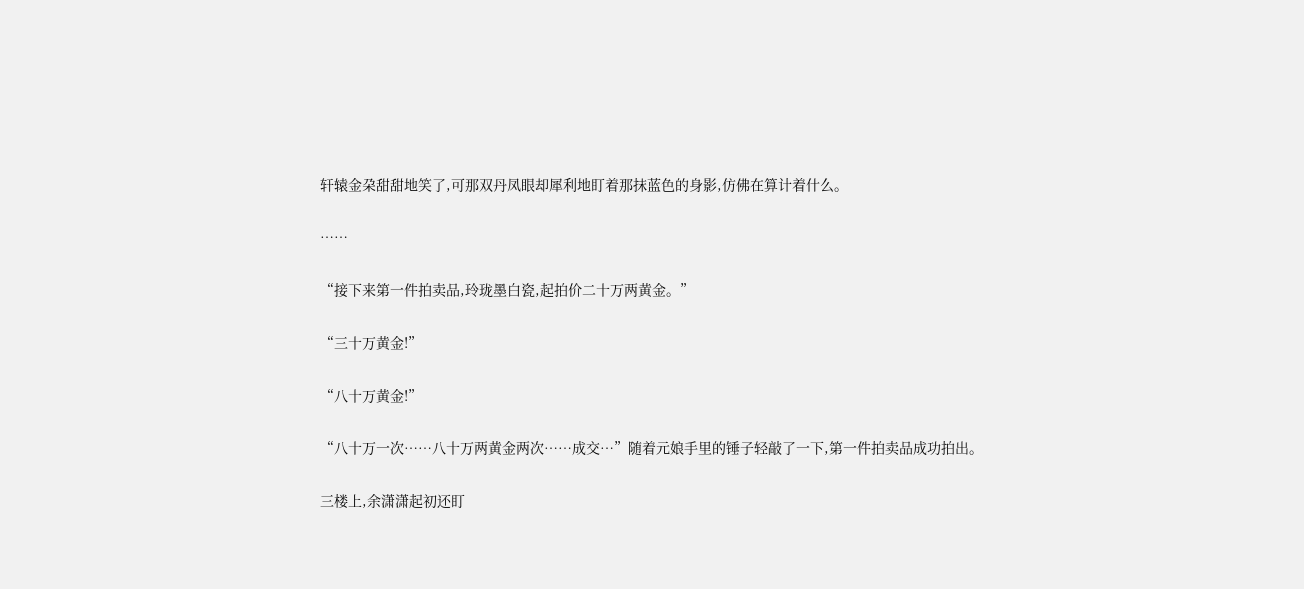轩辕金朶甜甜地笑了,可那双丹凤眼却犀利地盯着那抹蓝色的身影,仿佛在算计着什么。

……

“接下来第一件拍卖品,玲珑墨白瓷,起拍价二十万两黄金。”

“三十万黄金!”

“八十万黄金!”

“八十万一次……八十万两黄金两次……成交…”随着元娘手里的锤子轻敲了一下,第一件拍卖品成功拍出。

三楼上,余潇潇起初还盯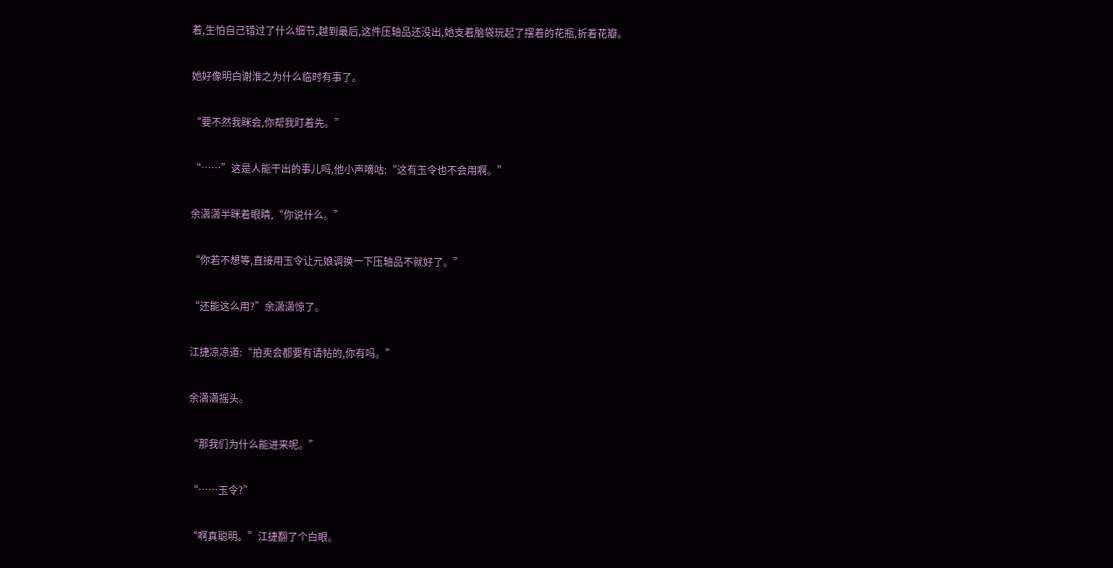着,生怕自己错过了什么细节,越到最后,这件压轴品还没出,她支着脑袋玩起了摆着的花瓶,折着花瓣。

她好像明白谢淮之为什么临时有事了。

“要不然我眯会,你帮我盯着先。”

“……”这是人能干出的事儿吗,他小声嘀咕:“这有玉令也不会用啊。”

余潇潇半眯着眼睛,“你说什么。”

“你若不想等,直接用玉令让元娘调换一下压轴品不就好了。”

“还能这么用?”余潇潇惊了。

江捷凉凉道:“拍卖会都要有请帖的,你有吗。”

余潇潇摇头。

“那我们为什么能进来呢。”

“……玉令?”

“啊真聪明。”江捷翻了个白眼。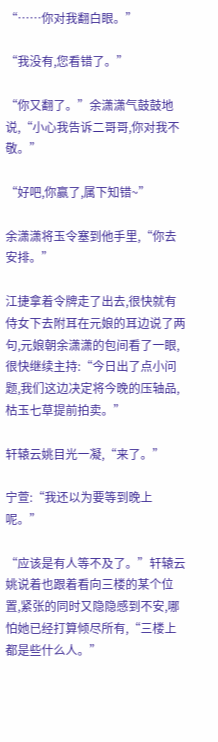“……你对我翻白眼。”

“我没有,您看错了。”

“你又翻了。”余潇潇气鼓鼓地说,“小心我告诉二哥哥,你对我不敬。”

“好吧,你赢了,属下知错~”

余潇潇将玉令塞到他手里,“你去安排。”

江捷拿着令牌走了出去,很快就有侍女下去附耳在元娘的耳边说了两句,元娘朝余潇潇的包间看了一眼,很快继续主持:“今日出了点小问题,我们这边决定将今晚的压轴品,枯玉七草提前拍卖。”

轩辕云姚目光一凝,“来了。”

宁萱:“我还以为要等到晚上呢。”

“应该是有人等不及了。”轩辕云姚说着也跟着看向三楼的某个位置,紧张的同时又隐隐感到不安,哪怕她已经打算倾尽所有,“三楼上都是些什么人。”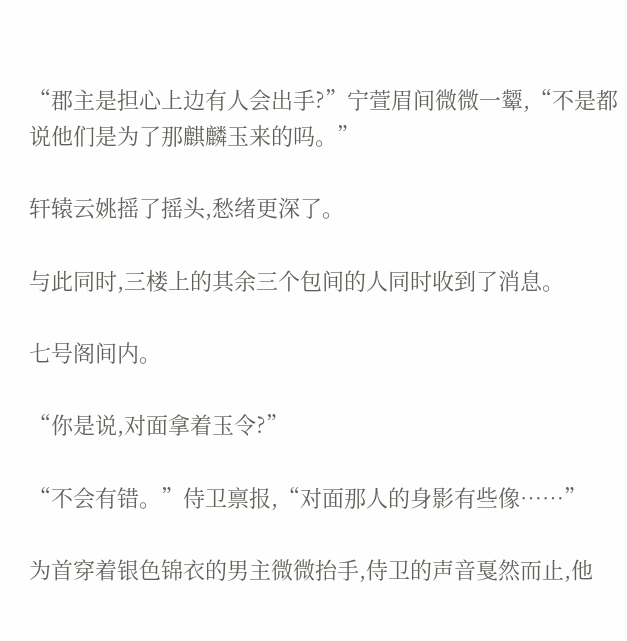“郡主是担心上边有人会出手?”宁萱眉间微微一颦,“不是都说他们是为了那麒麟玉来的吗。”

轩辕云姚摇了摇头,愁绪更深了。

与此同时,三楼上的其余三个包间的人同时收到了消息。

七号阁间内。

“你是说,对面拿着玉令?”

“不会有错。”侍卫禀报,“对面那人的身影有些像……”

为首穿着银色锦衣的男主微微抬手,侍卫的声音戛然而止,他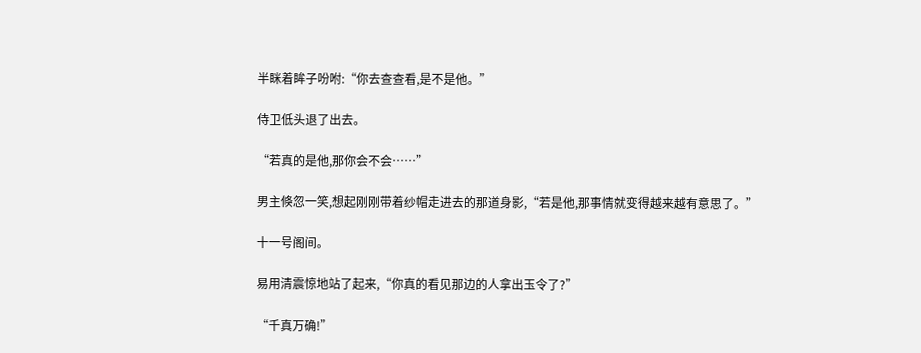半眯着眸子吩咐:“你去查查看,是不是他。”

侍卫低头退了出去。

“若真的是他,那你会不会……”

男主倏忽一笑,想起刚刚带着纱帽走进去的那道身影,“若是他,那事情就变得越来越有意思了。”

十一号阁间。

易用清震惊地站了起来,“你真的看见那边的人拿出玉令了?”

“千真万确!”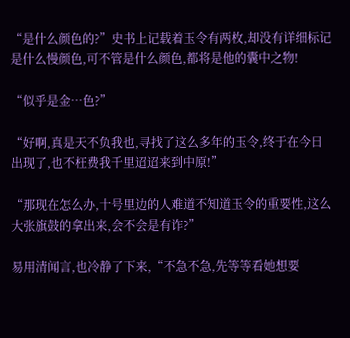“是什么颜色的?”史书上记载着玉令有两枚,却没有详细标记是什么慢颜色,可不管是什么颜色,都将是他的囊中之物!

“似乎是金…色?”

“好啊,真是天不负我也,寻找了这么多年的玉令,终于在今日出现了,也不枉费我千里迢迢来到中原!”

“那现在怎么办,十号里边的人难道不知道玉令的重要性,这么大张旗鼓的拿出来,会不会是有诈?”

易用清闻言,也冷静了下来,“不急不急,先等等看她想要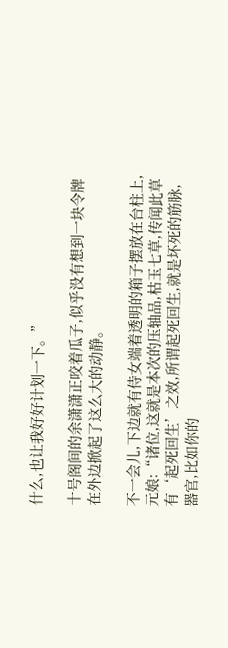什么,也让我好好计划一下。”

十号阁间的余潇潇正咬着瓜子,似乎没有想到一块令牌在外边掀起了这么大的动静。

不一会儿,下边就有侍女端着透明的箱子摆放在台柱上,元娘:“诸位,这就是本次的压轴品,枯玉七草,传闻此草有‘起死回生’之效,所谓起死回生,就是坏死的筋脉,器官,比如你的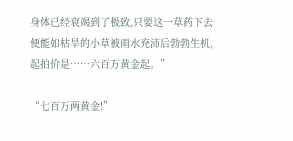身体已经衰竭到了极致,只要这一草药下去便能如枯旱的小草被雨水充沛后勃勃生机,起拍价是……六百万黄金起。”

“七百万两黄金!”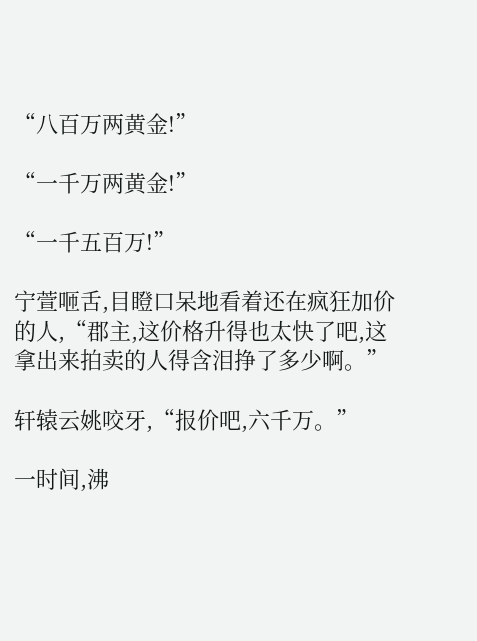“八百万两黄金!”

“一千万两黄金!”

“一千五百万!”

宁萱咂舌,目瞪口呆地看着还在疯狂加价的人,“郡主,这价格升得也太快了吧,这拿出来拍卖的人得含泪挣了多少啊。”

轩辕云姚咬牙,“报价吧,六千万。”

一时间,沸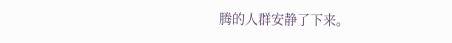腾的人群安静了下来。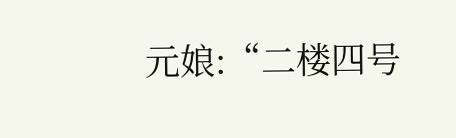元娘:“二楼四号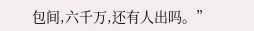包间,六千万,还有人出吗。”